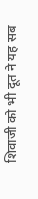शिवाजी को भी दूत ने यह सब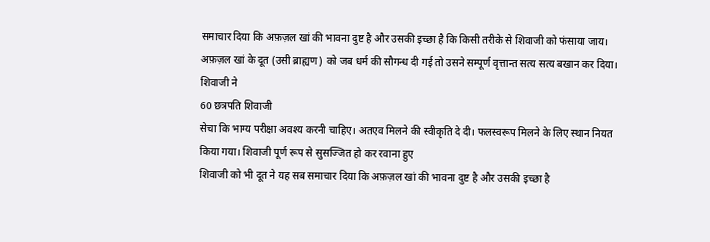समाचार दिया कि अफ़ज़ल खां की भावना दुष्ट है और उसकी इच्छा है कि किसी तरीके से शिवाजी को फंसाया जाय। अफ़ज़ल खां के दूत (उसी ब्राह्यण) को जब धर्म की सौगन्ध दी गई तो उसने सम्पूर्ण वृत्तान्त सत्य सत्य बखान कर दिया। शिवाजी ने
60 छत्रपति शिवाजी
सेचा कि भाग्य परीक्षा अवश्य करनी चाहिए। अतएव मिलने की स्वीकृति दे दी। फलस्वरूप मिलने के लिए स्थान नियत किया गया। शिवाजी पूर्ण रूप से सुसज्जित हो कर रवाना हुए
शिवाजी को भी दूत ने यह सब समाचार दिया कि अफ़ज़ल खां की भावना दुष्ट है और उसकी इच्छा है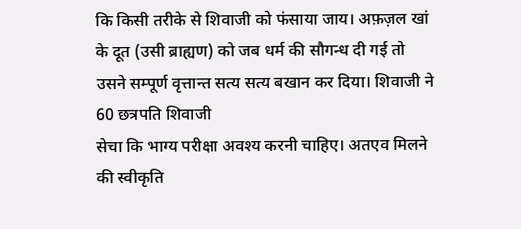कि किसी तरीके से शिवाजी को फंसाया जाय। अफ़ज़ल खां के दूत (उसी ब्राह्यण) को जब धर्म की सौगन्ध दी गई तो उसने सम्पूर्ण वृत्तान्त सत्य सत्य बखान कर दिया। शिवाजी ने
60 छत्रपति शिवाजी
सेचा कि भाग्य परीक्षा अवश्य करनी चाहिए। अतएव मिलने की स्वीकृति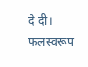दे दी। फलस्वरूप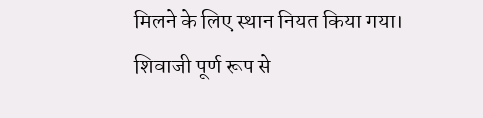मिलने के लिए स्थान नियत किया गया। शिवाजी पूर्ण रूप से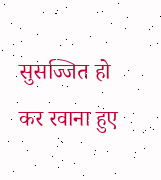सुसज्जित हो कर रवाना हुए